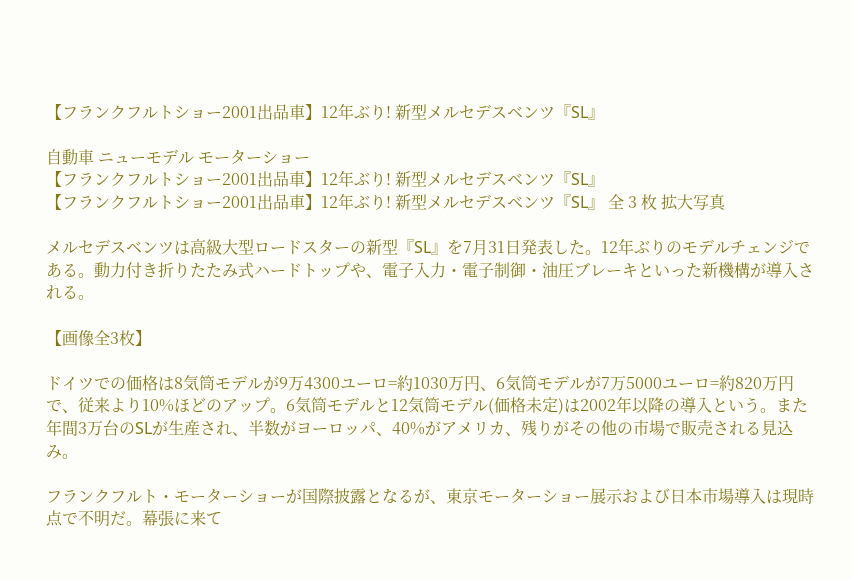【フランクフルトショー2001出品車】12年ぶり! 新型メルセデスベンツ『SL』

自動車 ニューモデル モーターショー
【フランクフルトショー2001出品車】12年ぶり! 新型メルセデスベンツ『SL』
【フランクフルトショー2001出品車】12年ぶり! 新型メルセデスベンツ『SL』 全 3 枚 拡大写真

メルセデスベンツは高級大型ロードスターの新型『SL』を7月31日発表した。12年ぶりのモデルチェンジである。動力付き折りたたみ式ハードトップや、電子入力・電子制御・油圧ブレーキといった新機構が導入される。

【画像全3枚】

ドイツでの価格は8気筒モデルが9万4300ユーロ=約1030万円、6気筒モデルが7万5000ユーロ=約820万円で、従来より10%ほどのアップ。6気筒モデルと12気筒モデル(価格未定)は2002年以降の導入という。また年間3万台のSLが生産され、半数がヨーロッパ、40%がアメリカ、残りがその他の市場で販売される見込み。

フランクフルト・モーターショーが国際披露となるが、東京モーターショー展示および日本市場導入は現時点で不明だ。幕張に来て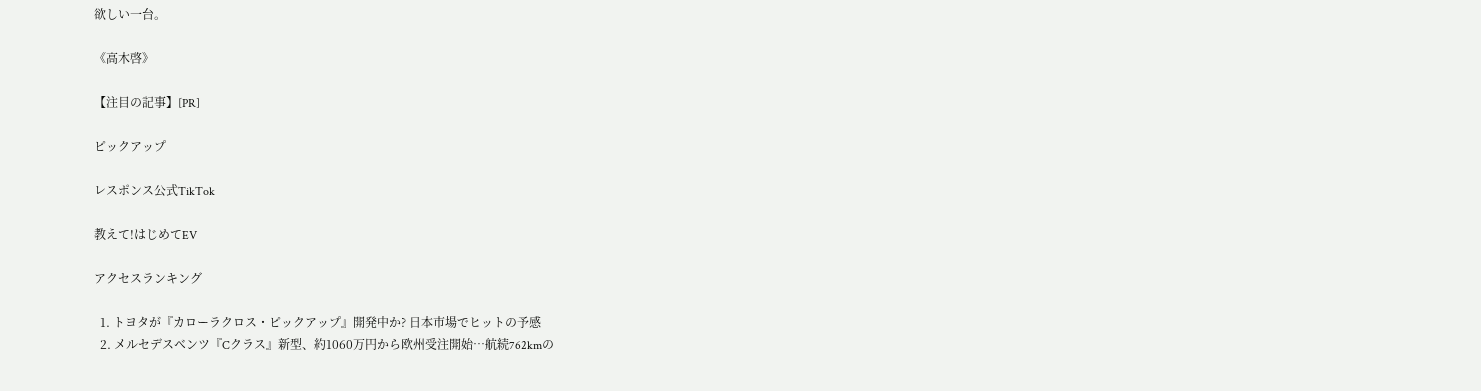欲しい一台。

《高木啓》

【注目の記事】[PR]

ピックアップ

レスポンス公式TikTok

教えて!はじめてEV

アクセスランキング

  1. トヨタが『カローラクロス・ピックアップ』開発中か? 日本市場でヒットの予感
  2. メルセデスベンツ『Cクラス』新型、約1060万円から欧州受注開始…航続762kmの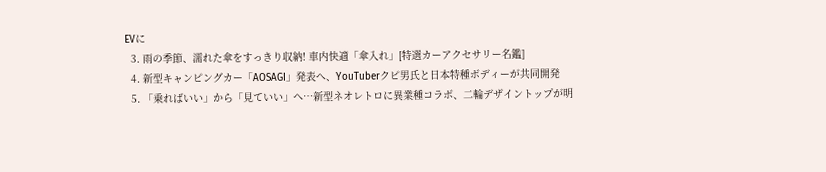EVに
  3. 雨の季節、濡れた傘をすっきり収納! 車内快適「傘入れ」[特選カーアクセサリー名鑑]
  4. 新型キャンピングカー「AOSAGI」発表へ、YouTuberクピ男氏と日本特種ボディーが共同開発
  5. 「乗ればいい」から「見ていい」へ…新型ネオレトロに異業種コラボ、二輪デザイントップが明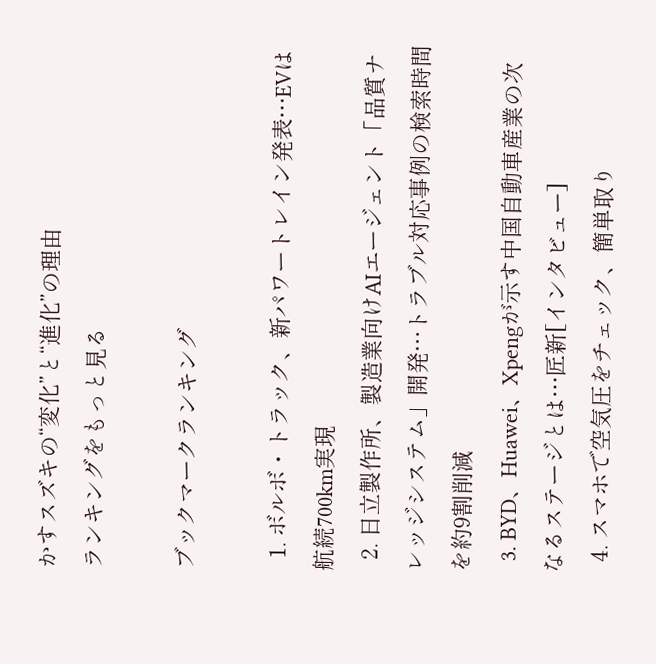かすスズキの“変化”と“進化”の理由
ランキングをもっと見る

ブックマークランキング

  1. ボルボ・トラック、新パワートレイン発表…EVは航続700km実現
  2. 日立製作所、製造業向けAIエージェント「品質ナレッジシステム」開発…トラブル対応事例の検索時間を約9割削減
  3. BYD、Huawei、Xpengが示す中国自動車産業の次なるステージとは…匠新[インタビュー]
  4. スマホで空気圧をチェック、簡単取り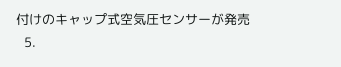付けのキャップ式空気圧センサーが発売
  5.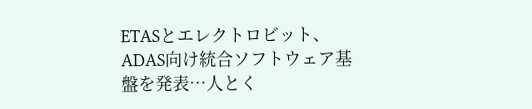ETASとエレクトロビット、ADAS向け統合ソフトウェア基盤を発表…人とく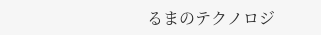るまのテクノロジ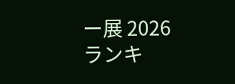ー展 2026
ランキ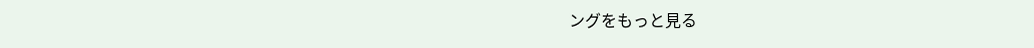ングをもっと見る